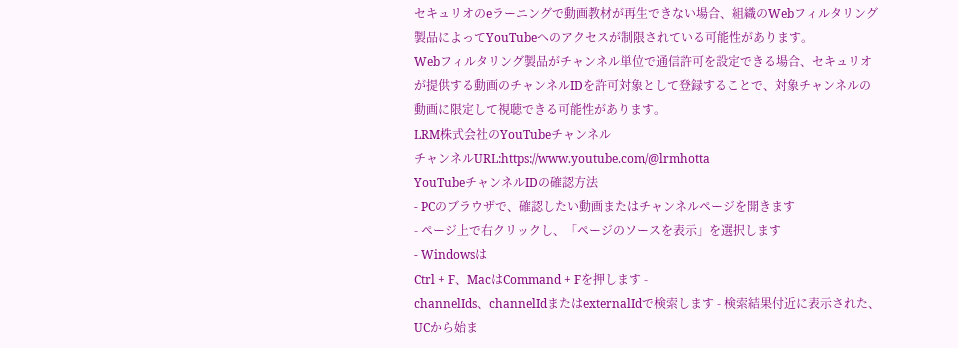セキュリオのeラーニングで動画教材が再生できない場合、組織のWebフィルタリング製品によってYouTubeへのアクセスが制限されている可能性があります。
Webフィルタリング製品がチャンネル単位で通信許可を設定できる場合、セキュリオが提供する動画のチャンネルIDを許可対象として登録することで、対象チャンネルの動画に限定して視聴できる可能性があります。
LRM株式会社のYouTubeチャンネル
チャンネルURL:https://www.youtube.com/@lrmhotta
YouTubeチャンネルIDの確認方法
- PCのブラウザで、確認したい動画またはチャンネルページを開きます
- ページ上で右クリックし、「ページのソースを表示」を選択します
- Windowsは
Ctrl + F、MacはCommand + Fを押します -
channelIds、channelIdまたはexternalIdで検索します - 検索結果付近に表示された、
UCから始ま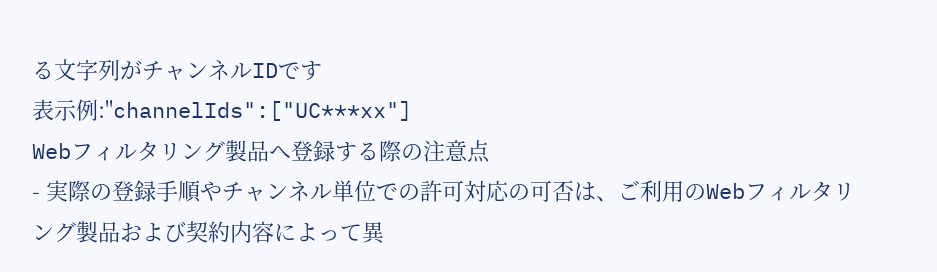る文字列がチャンネルIDです
表示例:"channelIds":["UC***xx"]
Webフィルタリング製品へ登録する際の注意点
- 実際の登録手順やチャンネル単位での許可対応の可否は、ご利用のWebフィルタリング製品および契約内容によって異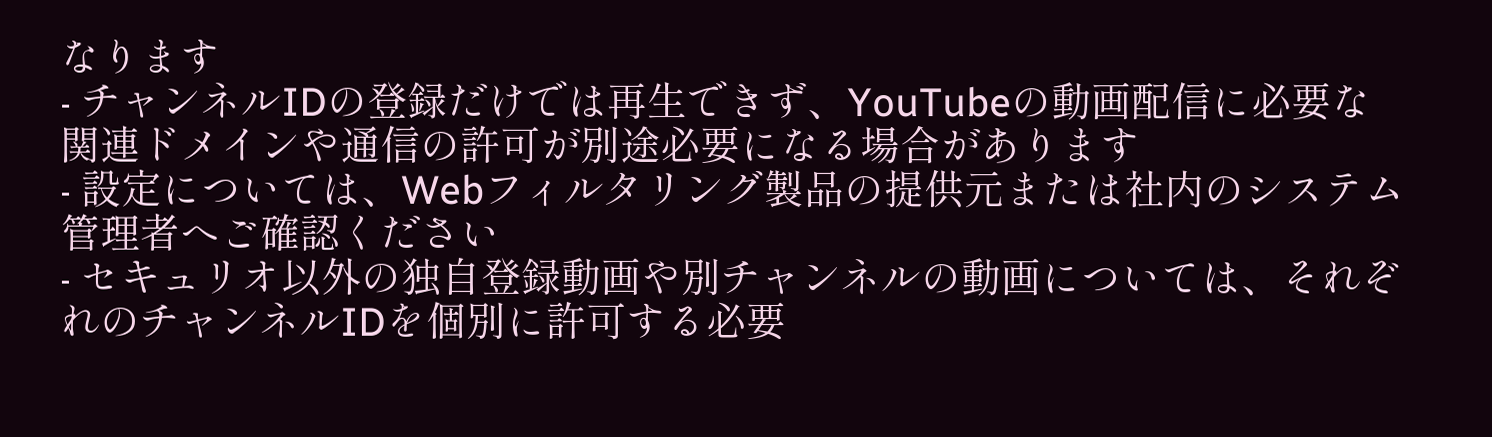なります
- チャンネルIDの登録だけでは再生できず、YouTubeの動画配信に必要な関連ドメインや通信の許可が別途必要になる場合があります
- 設定については、Webフィルタリング製品の提供元または社内のシステム管理者へご確認ください
- セキュリオ以外の独自登録動画や別チャンネルの動画については、それぞれのチャンネルIDを個別に許可する必要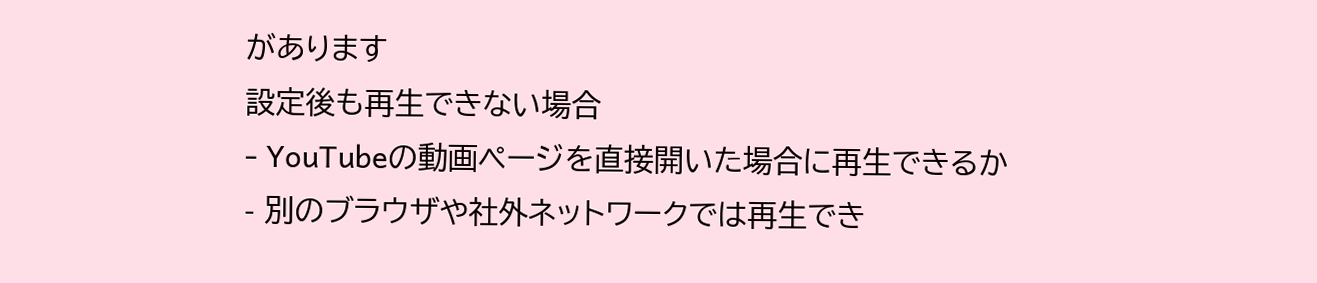があります
設定後も再生できない場合
- YouTubeの動画ページを直接開いた場合に再生できるか
- 別のブラウザや社外ネットワークでは再生でき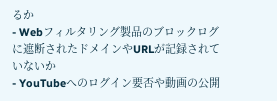るか
- Webフィルタリング製品のブロックログに遮断されたドメインやURLが記録されていないか
- YouTubeへのログイン要否や動画の公開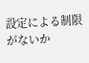設定による制限がないか